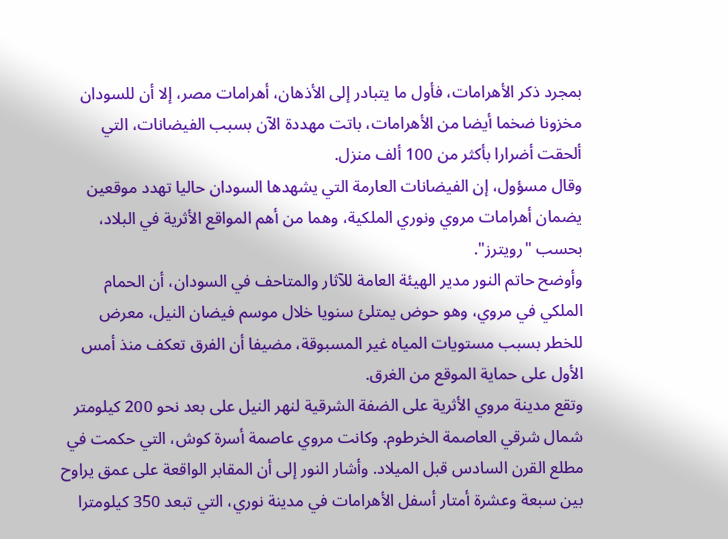بمجرد ذكر الأهرامات، فأول ما يتبادر إلى الأذهان، أهرامات مصر، إلا أن للسودان مخزونا ضخما أيضا من الأهرامات، باتت مهددة الآن بسبب الفيضانات، التي ألحقت أضرارا بأكثر من 100 ألف منزل.
وقال مسؤول، إن الفيضانات العارمة التي يشهدها السودان حاليا تهدد موقعين يضمان أهرامات مروي ونوري الملكية، وهما من أهم المواقع الأثرية في البلاد، بحسب "رويترز".
وأوضح حاتم النور مدير الهيئة العامة للآثار والمتاحف في السودان، أن الحمام الملكي في مروي، وهو حوض يمتلئ سنويا خلال موسم فيضان النيل، معرض للخطر بسبب مستويات المياه غير المسبوقة، مضيفا أن الفرق تعكف منذ أمس الأول على حماية الموقع من الغرق.
وتقع مدينة مروي الأثرية على الضفة الشرقية لنهر النيل على بعد نحو 200 كيلومتر شمال شرقي العاصمة الخرطوم. وكانت مروي عاصمة أسرة كوش، التي حكمت في مطلع القرن السادس قبل الميلاد. وأشار النور إلى أن المقابر الواقعة على عمق يراوح بين سبعة وعشرة أمتار أسفل الأهرامات في مدينة نوري، التي تبعد 350 كيلومترا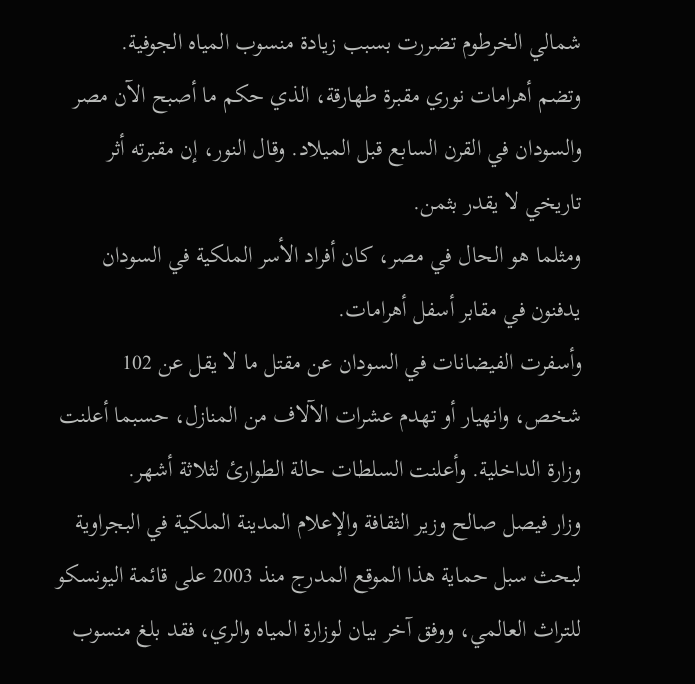شمالي الخرطوم تضررت بسبب زيادة منسوب المياه الجوفية.
وتضم أهرامات نوري مقبرة طهارقة، الذي حكم ما أصبح الآن مصر والسودان في القرن السابع قبل الميلاد. وقال النور، إن مقبرته أثر تاريخي لا يقدر بثمن.
ومثلما هو الحال في مصر، كان أفراد الأسر الملكية في السودان يدفنون في مقابر أسفل أهرامات.
وأسفرت الفيضانات في السودان عن مقتل ما لا يقل عن 102 شخص، وانهيار أو تهدم عشرات الآلاف من المنازل، حسبما أعلنت وزارة الداخلية. وأعلنت السلطات حالة الطوارئ لثلاثة أشهر.
وزار فيصل صالح وزير الثقافة والإعلام المدينة الملكية في البجراوية لبحث سبل حماية هذا الموقع المدرج منذ 2003 على قائمة اليونسكو للتراث العالمي، ووفق آخر بيان لوزارة المياه والري، فقد بلغ منسوب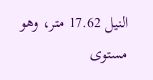النيل 17.62 متر، وهو مستوى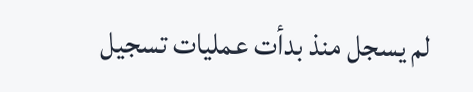لم يسجل منذ بدأت عمليات تسجيل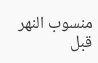منسوب النهر قبل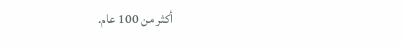أكثر من 100 عام.